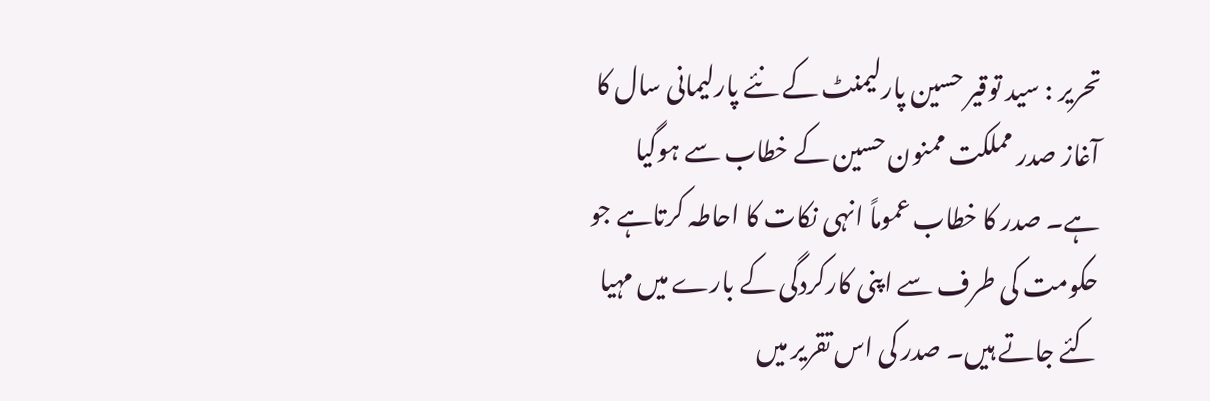تحریر : سید توقیر حسین پارلیمنٹ کے نئے پارلیمانی سال کا آغاز صدر مملکت ممنون حسین کے خطاب سے ہوگیا ہے۔ صدر کا خطاب عموماً انہی نکات کا احاطہ کرتاہے جو حکومت کی طرف سے اپنی کارکردگی کے بارے میں مہیا کئے جاتے ہیں۔ صدر کی اس تقریر میں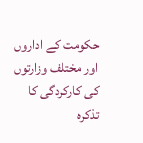حکومت کے اداروں اور مختلف وزارتوں کی کارکردگی کا تذکرہ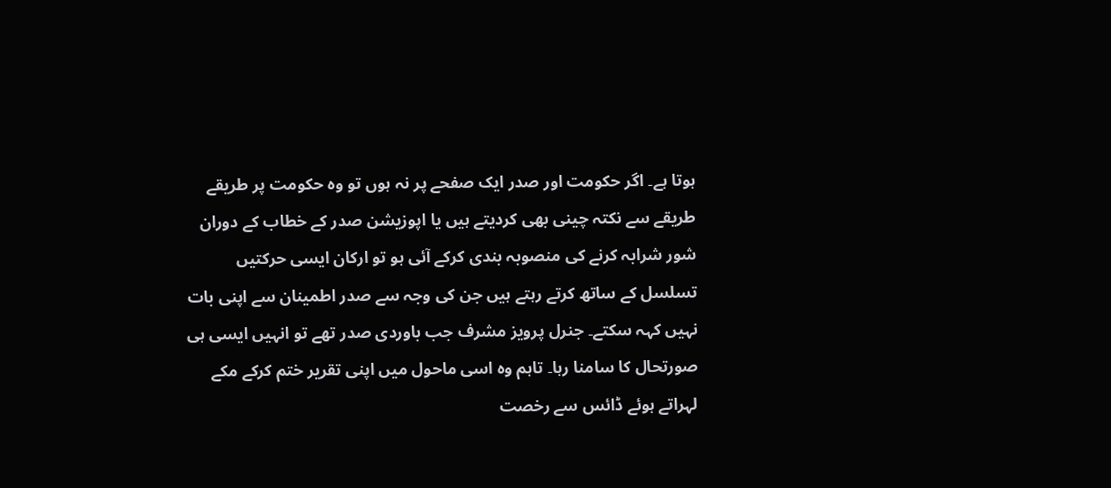ہوتا ہے۔ اگر حکومت اور صدر ایک صفحے پر نہ ہوں تو وہ حکومت پر طریقے طریقے سے نکتہ چینی بھی کردیتے ہیں یا اپوزیشن صدر کے خطاب کے دوران شور شرابہ کرنے کی منصوبہ بندی کرکے آئی ہو تو ارکان ایسی حرکتیں تسلسل کے ساتھ کرتے رہتے ہیں جن کی وجہ سے صدر اطمینان سے اپنی بات نہیں کہہ سکتے۔ جنرل پرویز مشرف جب باوردی صدر تھے تو انہیں ایسی ہی صورتحال کا سامنا رہا۔ تاہم وہ اسی ماحول میں اپنی تقریر ختم کرکے مکے لہراتے ہوئے ڈائس سے رخصت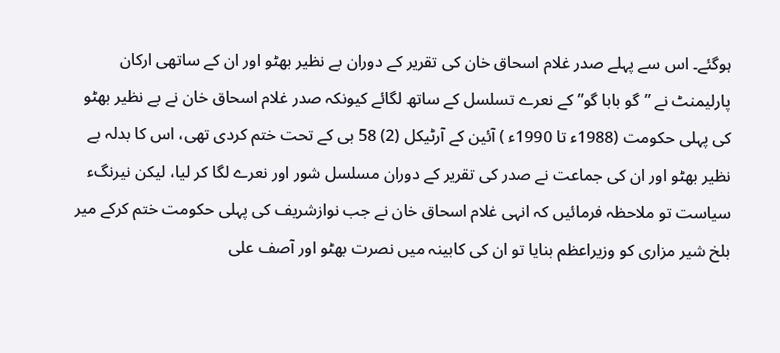ہوگئے۔ اس سے پہلے صدر غلام اسحاق خان کی تقریر کے دوران بے نظیر بھٹو اور ان کے ساتھی ارکان پارلیمنٹ نے ”گو بابا گو” کے نعرے تسلسل کے ساتھ لگائے کیونکہ صدر غلام اسحاق خان نے بے نظیر بھٹو کی پہلی حکومت (1988ء تا 1990ء ) آئین کے آرٹیکل (2) 58 بی کے تحت ختم کردی تھی، اس کا بدلہ بے نظیر بھٹو اور ان کی جماعت نے صدر کی تقریر کے دوران مسلسل شور اور نعرے لگا کر لیا، لیکن نیرنگء سیاست تو ملاحظہ فرمائیں کہ انہی غلام اسحاق خان نے جب نوازشریف کی پہلی حکومت ختم کرکے میر بلخ شیر مزاری کو وزیراعظم بنایا تو ان کی کابینہ میں نصرت بھٹو اور آصف علی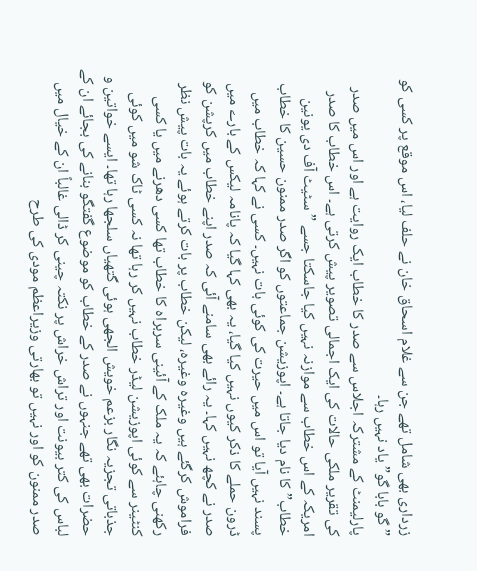زرداری بھی شامل تھے جن سے غلام اسحاق خان نے حلف لیا، اس موقع پر کسی کو ”گو بابا گو” یاد نہیں رہا۔
پارلیمنٹ کے مشترکہ اجلاس سے صدر کا خطاب ایک روایت ہے اور اس میں صدر کی تقریر ملکی حالات کی ایک اجمالی تصویر پیش کرتی ہے۔ اس خطاب کا صدر امریکہ کے اس خطاب سے موازنہ نہیں کیا جاسکتا جسے ”سٹیٹ آف دی یونین خطاب” کا نام دیا جاتا ہے۔ اپوزیشن جماعتوں کو اگر صدر ممنون حسین کا خطاب پسند نہیں آیا تو اس میں حیرت کی کوئی بات نہیں۔ کسی نے کہا کہ خطاب میں ڈرون حملے کا ذکر کیوں نہیں کیا گیا، یہ بھی کہا گیا کہ پانامہ لیکس کے بارے میں صدر نے کچھ نہیں کہا۔ یہ رائے بھی سامنے آئی کہ صدر اپنے خطاب میں کرپشن کو فراموش کرگئے ہیں وغیرہ وغیرہ، لیکن خطاب پر بات کرتے ہوئے یہ بات پیش نظر رکھنی چاہئے کہ یہ ملک کے آئینی سربراہ کا خطاب تھا کسی دھرنے میں یا کسی کنٹینر سے کوئی اپوزیشن لیڈر خطاب نہیں کر رہا تھا نہ کسی ٹاک شو میں کوئی جذباتی تجزیہ نگار بزعم خویش الجھی ہوئی گتھیاں سلجھا رہا تھا۔ ایسے خواتین و حضرات بھی تھے جنہوں نے صدر کے خطاب کو موضوع گفتگو بنانے کی بجائے ان کے لباس کی کتر بیونت اور تراش خراش پر نکتہ چینی کر ڈالی غالباً ان کے خیال میں صدر ممنون کو اور نہیں تو بھارتی وزیراعظم مودی کی طرح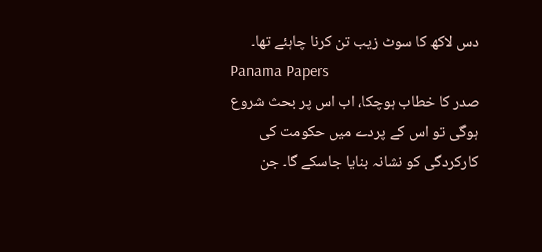دس لاکھ کا سوٹ زیب تن کرنا چاہئے تھا۔
Panama Papers
صدر کا خطاب ہوچکا، اب اس پر بحث شروع ہوگی تو اس کے پردے میں حکومت کی کارکردگی کو نشانہ بنایا جاسکے گا۔ جن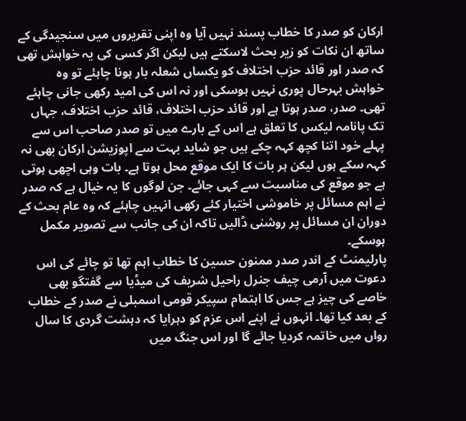ارکان کو صدر کا خطاب پسند نہیں آیا وہ اپنی تقریروں میں سنجیدگی کے ساتھ ان نکات کو زیر بحث لاسکتے ہیں لیکن اگر کسی کی یہ خواہش تھی کہ صدر اور قائد حزب اختلاف کو یکساں شعلہ بار ہونا چاہئے تو وہ خواہش بہرحال پوری نہیں ہوسکی اور نہ اس کی امید رکھی جانی چاہئے تھی۔ صدر، صدر ہوتا ہے اور قائد حزب اختلاف، قائد حزب اختلاف، جہاں تک پانامہ لیکس کا تعلق ہے اس کے بارے میں تو صدر صاحب اس سے پہلے خود اتنا کچھ کہہ چکے ہیں جو شاید بہت سے اپوزیشن ارکان بھی نہ کہہ سکے ہوں لیکن ہر بات کا ایک موقع محل ہوتا ہے۔ بات وہی اچھی ہوتی ہے جو موقع کی مناسبت سے کہی جائے۔ جن لوگوں کا یہ خیال ہے کہ صدر نے اہم مسائل پر خاموشی اختیار کئے رکھی انہیں چاہئے کہ وہ عام بحث کے دوران ان مسائل پر روشنی ڈالیں تاکہ ان کی جانب سے تصویر مکمل ہوسکے۔
پارلیمنٹ کے اندر صدر ممنون حسین کا خطاب اہم تھا تو چائے کی اس دعوت میں آرمی چیف جنرل راحیل شریف کی میڈیا سے گفتگو بھی خاصے کی چیز ہے جس کا اہتمام سپیکر قومی اسمبلی نے صدر کے خطاب کے بعد کیا تھا۔ انہوں نے اپنے اس عزم کو دہرایا کہ دہشت گردی کا سال رواں میں خاتمہ کردیا جائے گا اور اس جنگ میں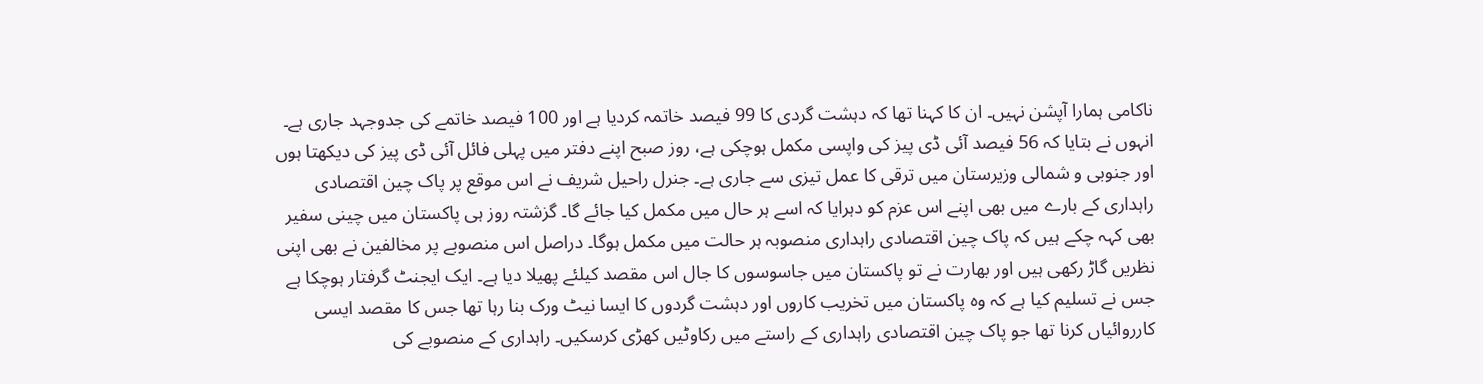ناکامی ہمارا آپشن نہیں۔ ان کا کہنا تھا کہ دہشت گردی کا 99 فیصد خاتمہ کردیا ہے اور 100 فیصد خاتمے کی جدوجہد جاری ہے۔ انہوں نے بتایا کہ 56 فیصد آئی ڈی پیز کی واپسی مکمل ہوچکی ہے، روز صبح اپنے دفتر میں پہلی فائل آئی ڈی پیز کی دیکھتا ہوں اور جنوبی و شمالی وزیرستان میں ترقی کا عمل تیزی سے جاری ہے۔ جنرل راحیل شریف نے اس موقع پر پاک چین اقتصادی راہداری کے بارے میں بھی اپنے اس عزم کو دہرایا کہ اسے ہر حال میں مکمل کیا جائے گا۔ گزشتہ روز ہی پاکستان میں چینی سفیر بھی کہہ چکے ہیں کہ پاک چین اقتصادی راہداری منصوبہ ہر حالت میں مکمل ہوگا۔ دراصل اس منصوبے پر مخالفین نے بھی اپنی نظریں گاڑ رکھی ہیں اور بھارت نے تو پاکستان میں جاسوسوں کا جال اس مقصد کیلئے پھیلا دیا ہے۔ ایک ایجنٹ گرفتار ہوچکا ہے جس نے تسلیم کیا ہے کہ وہ پاکستان میں تخریب کاروں اور دہشت گردوں کا ایسا نیٹ ورک بنا رہا تھا جس کا مقصد ایسی کارروائیاں کرنا تھا جو پاک چین اقتصادی راہداری کے راستے میں رکاوٹیں کھڑی کرسکیں۔ راہداری کے منصوبے کی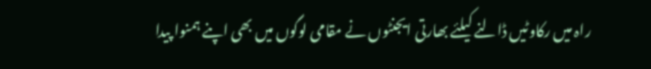راہ میں رکاوٹیں ڈالنے کیلئے بھارتی ایجنٹوں نے مقامی لوگوں میں بھی اپنے ہمنوا پیدا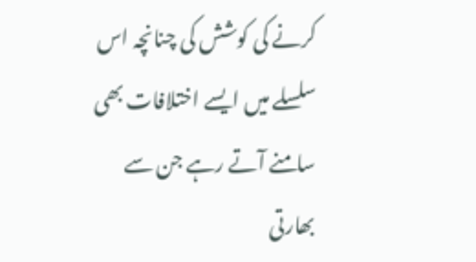کرنے کی کوشش کی چنانچہ اس سلسلے میں ایسے اختلافات بھی سامنے آتے رہے جن سے بھارتی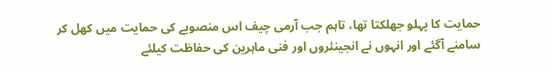حمایت کا پہلو جھلکتا تھا، تاہم جب آرمی چیف اس منصوبے کی حمایت میں کھل کر سامنے آگئے اور انہوں نے انجینئروں اور فنی ماہرین کی حفاظت کیلئے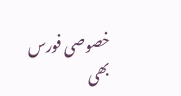خصوصی فورس بھی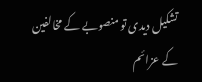تشکیل دیدی تو منصوبے کے مخالفین کے عزائم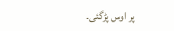پر اوس پڑگئی۔